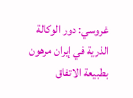غروسي: دور الوكالة الذرية في إيران مرهون بطبيعة الاتفاق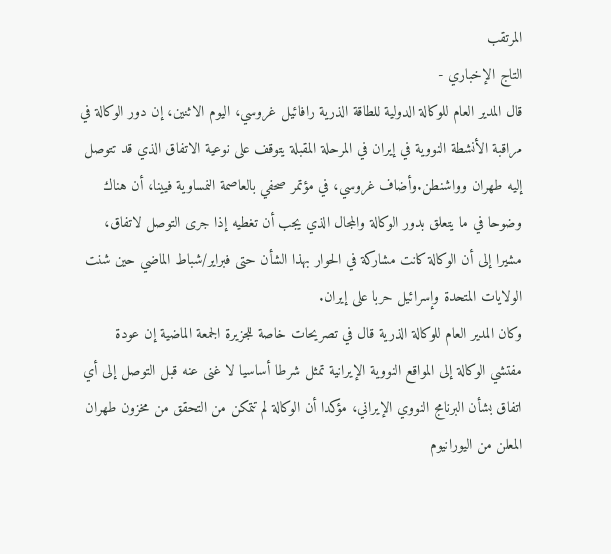المرتقب
التاج الإخباري -
قال المدير العام للوكالة الدولية للطاقة الذرية رافائيل غروسي، اليوم الاثنين، إن دور الوكالة في مراقبة الأنشطة النووية في إيران في المرحلة المقبلة يتوقف على نوعية الاتفاق الذي قد تتوصل إليه طهران وواشنطن.وأضاف غروسي، في مؤتمر صحفي بالعاصمة النمساوية فيينا، أن هناك وضوحا في ما يتعلق بدور الوكالة والمجال الذي يجب أن تغطيه إذا جرى التوصل لاتفاق، مشيرا إلى أن الوكالة كانت مشاركة في الحوار بهذا الشأن حتى فبراير/شباط الماضي حين شنت الولايات المتحدة وإسرائيل حربا على إيران.
وكان المدير العام للوكالة الذرية قال في تصريحات خاصة للجزيرة الجمعة الماضية إن عودة مفتشي الوكالة إلى المواقع النووية الإيرانية تمثل شرطا أساسيا لا غنى عنه قبل التوصل إلى أي اتفاق بشأن البرنامج النووي الإيراني، مؤكدا أن الوكالة لم تتمكن من التحقق من مخزون طهران المعلن من اليورانيوم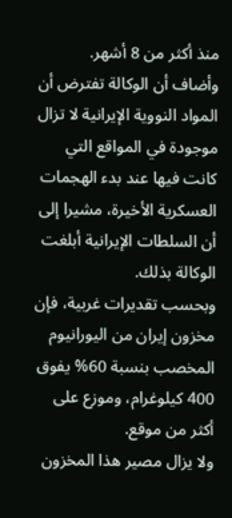منذ أكثر من 8 أشهر.
وأضاف أن الوكالة تفترض أن المواد النووية الإيرانية لا تزال موجودة في المواقع التي كانت فيها عند بدء الهجمات العسكرية الأخيرة، مشيرا إلى أن السلطات الإيرانية أبلغت الوكالة بذلك.
وبحسب تقديرات غربية، فإن مخزون إيران من اليورانيوم المخصب بنسبة 60% يفوق 400 كيلوغرام، وموزع على أكثر من موقع.
ولا يزال مصير هذا المخزون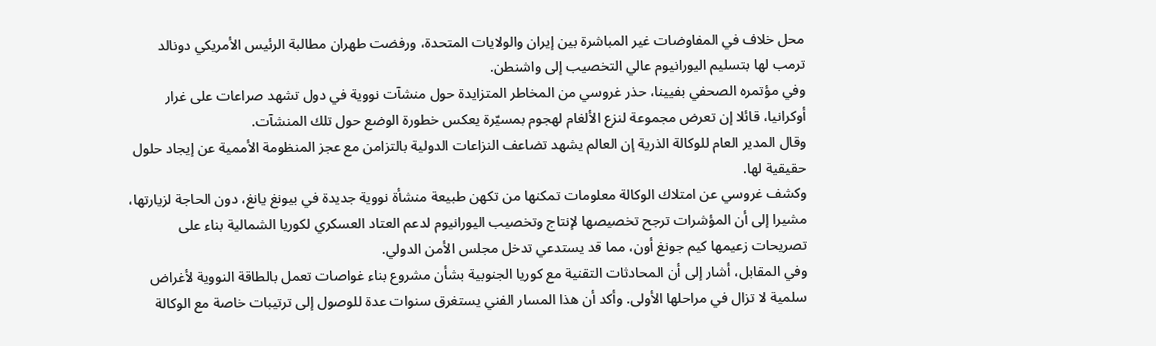محل خلاف في المفاوضات غير المباشرة بين إيران والولايات المتحدة، ورفضت طهران مطالبة الرئيس الأمريكي دونالد ترمب لها بتسليم اليورانيوم عالي التخصيب إلى واشنطن.
وفي مؤتمره الصحفي بفيينا، حذر غروسي من المخاطر المتزايدة حول منشآت نووية في دول تشهد صراعات على غرار أوكرانيا، قائلا إن تعرض مجموعة لنزع الألغام لهجوم بمسيّرة يعكس خطورة الوضع حول تلك المنشآت.
وقال المدير العام للوكالة الذرية إن العالم يشهد تضاعف النزاعات الدولية بالتزامن مع عجز المنظومة الأممية عن إيجاد حلول حقيقية لها.
وكشف غروسي عن امتلاك الوكالة معلومات تمكنها من تكهن طبيعة منشأة نووية جديدة في بيونغ يانغ، دون الحاجة لزيارتها، مشيرا إلى أن المؤشرات ترجح تخصيصها لإنتاج وتخصيب اليورانيوم لدعم العتاد العسكري لكوريا الشمالية بناء على تصريحات زعيمها كيم جونغ أون، مما قد يستدعي تدخل مجلس الأمن الدولي.
وفي المقابل، أشار إلى أن المحادثات التقنية مع كوريا الجنوبية بشأن مشروع بناء غواصات تعمل بالطاقة النووية لأغراض سلمية لا تزال في مراحلها الأولى. وأكد أن هذا المسار الفني يستغرق سنوات عدة للوصول إلى ترتيبات خاصة مع الوكالة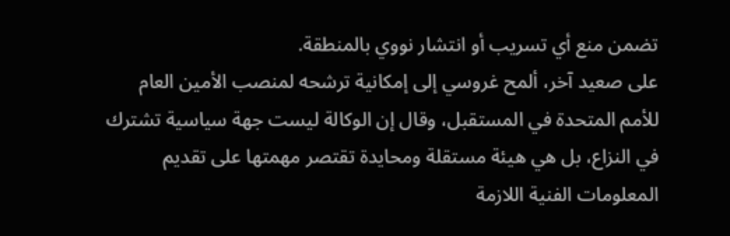تضمن منع أي تسريب أو انتشار نووي بالمنطقة.
على صعيد آخر، ألمح غروسي إلى إمكانية ترشحه لمنصب الأمين العام للأمم المتحدة في المستقبل، وقال إن الوكالة ليست جهة سياسية تشترك في النزاع، بل هي هيئة مستقلة ومحايدة تقتصر مهمتها على تقديم المعلومات الفنية اللازمة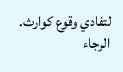لتفادي وقوع كوارث.
الرجاء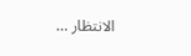الانتظار ...